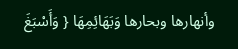وأنهارها وبحارها وَبَهَائِمِهَا { وَأَسْبَغَ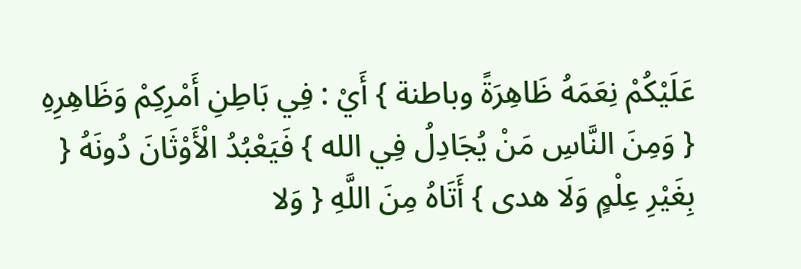عَلَيْكُمْ نِعَمَهُ ظَاهِرَةً وباطنة } أَيْ : فِي بَاطِنِ أَمْرِكِمْ وَظَاهِرِهِ { وَمِنَ النَّاسِ مَنْ يُجَادِلُ فِي الله } فَيَعْبُدُ الْأَوْثَانَ دُونَهُ { بِغَيْرِ عِلْمٍ وَلَا هدى } أَتَاهُ مِنَ اللَّهِ { وَلا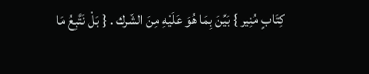كِتَابٍ مُنِير } بَيِّنَ بِمَا هُوَ عَلَيْهِ مِنَ الشّرك . { بَلْ نَتَّبِعُ مَا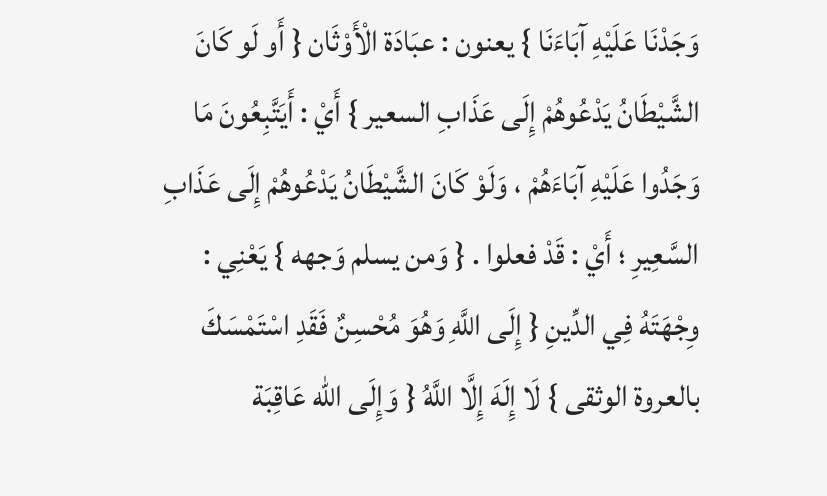وَجَدْنَا عَلَيْهِ آبَاءَنَا } يعنون : عبَادَة الْأَوْثَان { أَو لَو كَانَ الشَّيْطَانُ يَدْعُوهُمْ إِلَى عَذَابِ السعير } أَيْ : أَيَتَّبِعُونَ مَا وَجَدُوا عَلَيْهِ آبَاءَهُمْ ، وَلَوْ كَانَ الشَّيْطَانُ يَدْعُوهُمْ إِلَى عَذَابِ السَّعِيرِ ؛ أَيْ : قَدْ فعلوا . { وَمن يسلم وَجهه } يَعْنِي : وِجْهَتَهُ فِي الدِّينِ { إِلَى اللَّهِ وَهُوَ مُحْسِنٌ فَقَدِ اسْتَمْسَكَ بالعروة الوثقى } لَا إِلَهَ إِلَّا اللَّهُ { وَإِلَى الله عَاقِبَة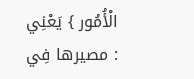الْأُمُور } يَعْنِي : مصيرها فِي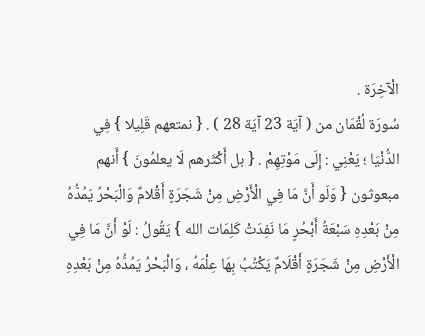الْآخِرَة .
سُورَة لُقْمَان من ( آيَة 23 آيَة 28 ) . { نمتعهم قَلِيلا } فِي الدُّنْيَا ؛ يَعْنِي : إِلَى مَوْتِهِمْ . { بل أَكْثَرهم لَا يعلمُونَ } أَنهم مبعوثون { وَلَو أَنَّ مَا فِي الْأَرْضِ مِنْ شَجَرَةٍ أَقْلامٌ وَالْبَحْرُ يَمُدُّهُ مِنْ بَعْدِهِ سَبْعَةُ أَبْحُرٍ مَا نَفِدَتْ كَلِمَات الله } يَقُولُ : لَوْ أَنَّ مَا فِي الْأَرْضِ مِنْ شَجَرَةٍ أَقْلَامٌ يَكْتُبُ بِهَا عِلْمَهُ ، وَالْبَحْرُ يَمُدُّهُ مِنْ بَعْدِهِ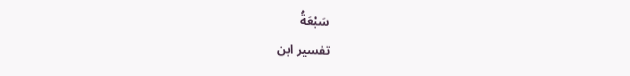سَبْعَةُ
تفسير ابن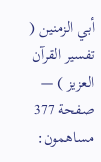أبي الزمنين ( تفسير القرآن العزيز ) — صفحة 377
مساهمون: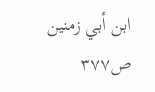ابن أبي زمنين
ص٣٧٧